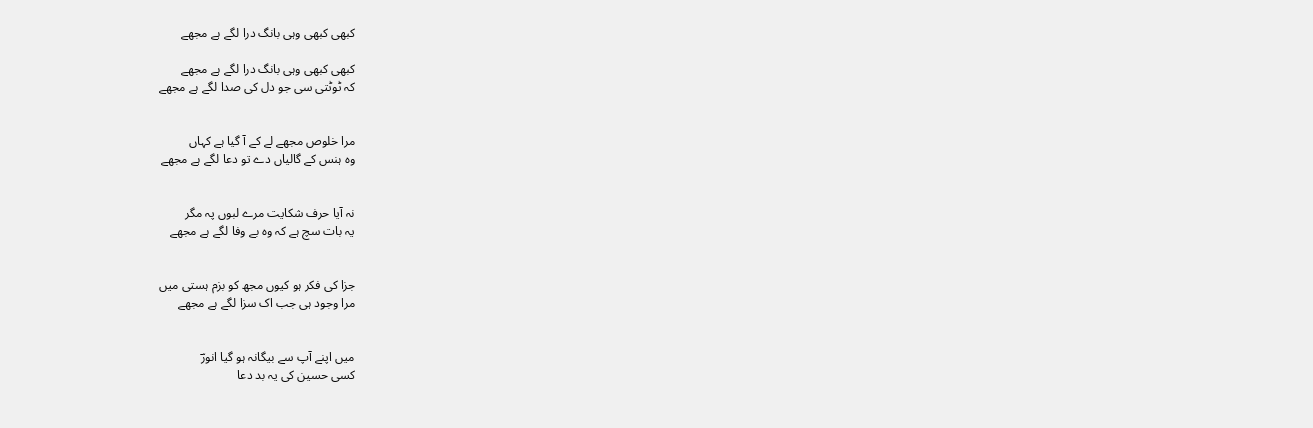کبھی کبھی وہی بانگ درا لگے ہے مجھے

کبھی کبھی وہی بانگ درا لگے ہے مجھے
کہ ٹوٹتی سی جو دل کی صدا لگے ہے مجھے


مرا خلوص مجھے لے کے آ گیا ہے کہاں
وہ ہنس کے گالیاں دے تو دعا لگے ہے مجھے


نہ آیا حرف شکایت مرے لبوں پہ مگر
یہ بات سچ ہے کہ وہ بے وفا لگے ہے مجھے


جزا کی فکر ہو کیوں مجھ کو بزم ہستی میں
مرا وجود ہی جب اک سزا لگے ہے مجھے


میں اپنے آپ سے بیگانہ ہو گیا انورؔ
کسی حسین کی یہ بد دعا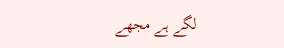لگے ہے مجھے